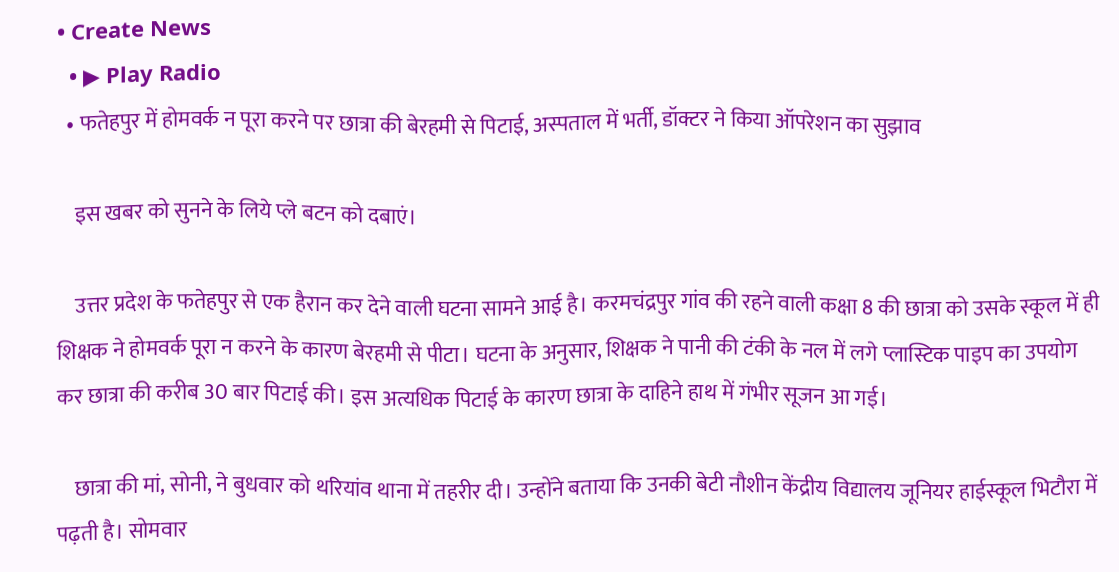• Create News
  • ▶ Play Radio
  • फतेहपुर में होमवर्क न पूरा करने पर छात्रा की बेरहमी से पिटाई, अस्पताल में भर्ती, डॉक्टर ने किया ऑपरेशन का सुझाव

    इस खबर को सुनने के लिये प्ले बटन को दबाएं।

    उत्तर प्रदेश के फतेहपुर से एक हैरान कर देने वाली घटना सामने आई है। करमचंद्रपुर गांव की रहने वाली कक्षा 8 की छात्रा को उसके स्कूल में ही शिक्षक ने होमवर्क पूरा न करने के कारण बेरहमी से पीटा। घटना के अनुसार, शिक्षक ने पानी की टंकी के नल में लगे प्लास्टिक पाइप का उपयोग कर छात्रा की करीब 30 बार पिटाई की। इस अत्यधिक पिटाई के कारण छात्रा के दाहिने हाथ में गंभीर सूजन आ गई।

    छात्रा की मां, सोनी, ने बुधवार को थरियांव थाना में तहरीर दी। उन्होंने बताया कि उनकी बेटी नौशीन केंद्रीय विद्यालय जूनियर हाईस्कूल भिटौरा में पढ़ती है। सोमवार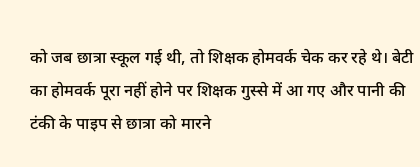को जब छात्रा स्कूल गई थी, तो शिक्षक होमवर्क चेक कर रहे थे। बेटी का होमवर्क पूरा नहीं होने पर शिक्षक गुस्से में आ गए और पानी की टंकी के पाइप से छात्रा को मारने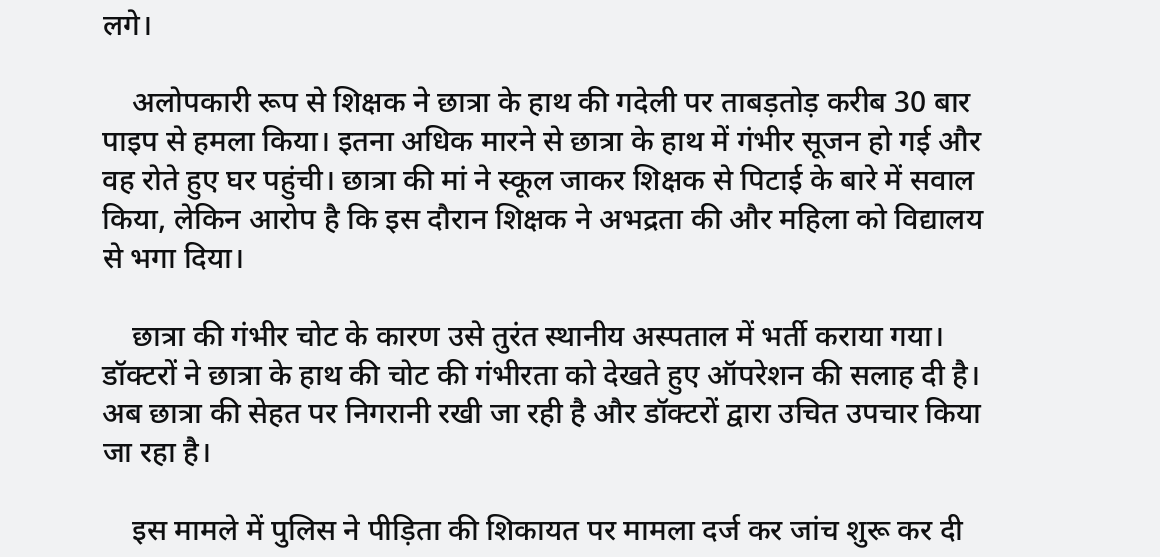लगे।

    अलोपकारी रूप से शिक्षक ने छात्रा के हाथ की गदेली पर ताबड़तोड़ करीब 30 बार पाइप से हमला किया। इतना अधिक मारने से छात्रा के हाथ में गंभीर सूजन हो गई और वह रोते हुए घर पहुंची। छात्रा की मां ने स्कूल जाकर शिक्षक से पिटाई के बारे में सवाल किया, लेकिन आरोप है कि इस दौरान शिक्षक ने अभद्रता की और महिला को विद्यालय से भगा दिया।

    छात्रा की गंभीर चोट के कारण उसे तुरंत स्थानीय अस्पताल में भर्ती कराया गया। डॉक्टरों ने छात्रा के हाथ की चोट की गंभीरता को देखते हुए ऑपरेशन की सलाह दी है। अब छात्रा की सेहत पर निगरानी रखी जा रही है और डॉक्टरों द्वारा उचित उपचार किया जा रहा है।

    इस मामले में पुलिस ने पीड़िता की शिकायत पर मामला दर्ज कर जांच शुरू कर दी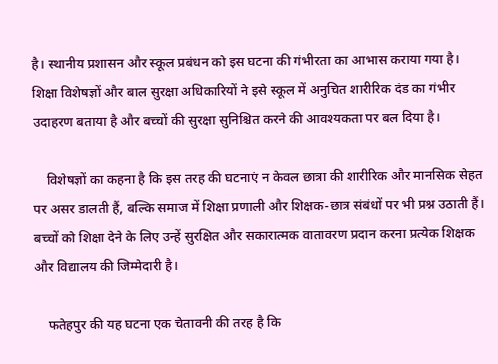है। स्थानीय प्रशासन और स्कूल प्रबंधन को इस घटना की गंभीरता का आभास कराया गया है। शिक्षा विशेषज्ञों और बाल सुरक्षा अधिकारियों ने इसे स्कूल में अनुचित शारीरिक दंड का गंभीर उदाहरण बताया है और बच्चों की सुरक्षा सुनिश्चित करने की आवश्यकता पर बल दिया है।

    विशेषज्ञों का कहना है कि इस तरह की घटनाएं न केवल छात्रा की शारीरिक और मानसिक सेहत पर असर डालती हैं, बल्कि समाज में शिक्षा प्रणाली और शिक्षक-छात्र संबंधों पर भी प्रश्न उठाती हैं। बच्चों को शिक्षा देने के लिए उन्हें सुरक्षित और सकारात्मक वातावरण प्रदान करना प्रत्येक शिक्षक और विद्यालय की जिम्मेदारी है।

    फतेहपुर की यह घटना एक चेतावनी की तरह है कि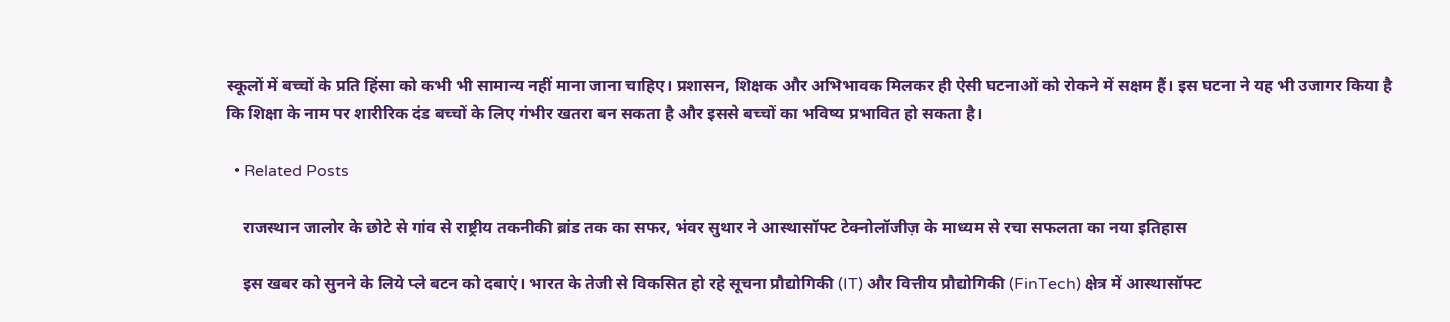स्कूलों में बच्चों के प्रति हिंसा को कभी भी सामान्य नहीं माना जाना चाहिए। प्रशासन, शिक्षक और अभिभावक मिलकर ही ऐसी घटनाओं को रोकने में सक्षम हैं। इस घटना ने यह भी उजागर किया है कि शिक्षा के नाम पर शारीरिक दंड बच्चों के लिए गंभीर खतरा बन सकता है और इससे बच्चों का भविष्य प्रभावित हो सकता है।

  • Related Posts

    राजस्थान जालोर के छोटे से गांव से राष्ट्रीय तकनीकी ब्रांड तक का सफर, भंवर सुथार ने आस्थासॉफ्ट टेक्नोलॉजीज़ के माध्यम से रचा सफलता का नया इतिहास

    इस खबर को सुनने के लिये प्ले बटन को दबाएं। भारत के तेजी से विकसित हो रहे सूचना प्रौद्योगिकी (IT) और वित्तीय प्रौद्योगिकी (FinTech) क्षेत्र में आस्थासॉफ्ट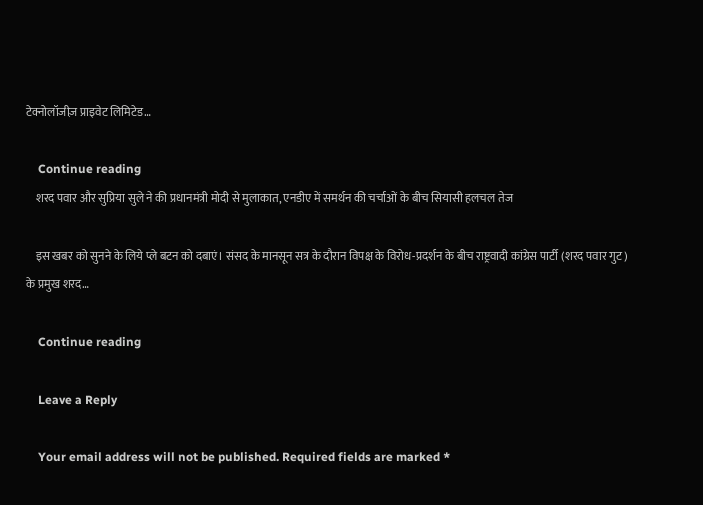टेक्नोलॉजीज़ प्राइवेट लिमिटेड…

    Continue reading
    शरद पवार और सुप्रिया सुले ने की प्रधानमंत्री मोदी से मुलाकात, एनडीए में समर्थन की चर्चाओं के बीच सियासी हलचल तेज

    इस खबर को सुनने के लिये प्ले बटन को दबाएं। संसद के मानसून सत्र के दौरान विपक्ष के विरोध-प्रदर्शन के बीच राष्ट्रवादी कांग्रेस पार्टी (शरद पवार गुट) के प्रमुख शरद…

    Continue reading

    Leave a Reply

    Your email address will not be published. Required fields are marked *